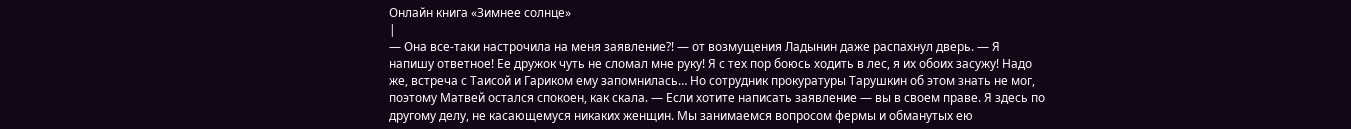Онлайн книга «Зимнее солнце»
|
— Она все-таки настрочила на меня заявление?! — от возмущения Ладынин даже распахнул дверь. — Я напишу ответное! Ее дружок чуть не сломал мне руку! Я с тех пор боюсь ходить в лес, я их обоих засужу! Надо же, встреча с Таисой и Гариком ему запомнилась… Но сотрудник прокуратуры Тарушкин об этом знать не мог, поэтому Матвей остался спокоен, как скала. — Если хотите написать заявление — вы в своем праве. Я здесь по другому делу, не касающемуся никаких женщин. Мы занимаемся вопросом фермы и обманутых ею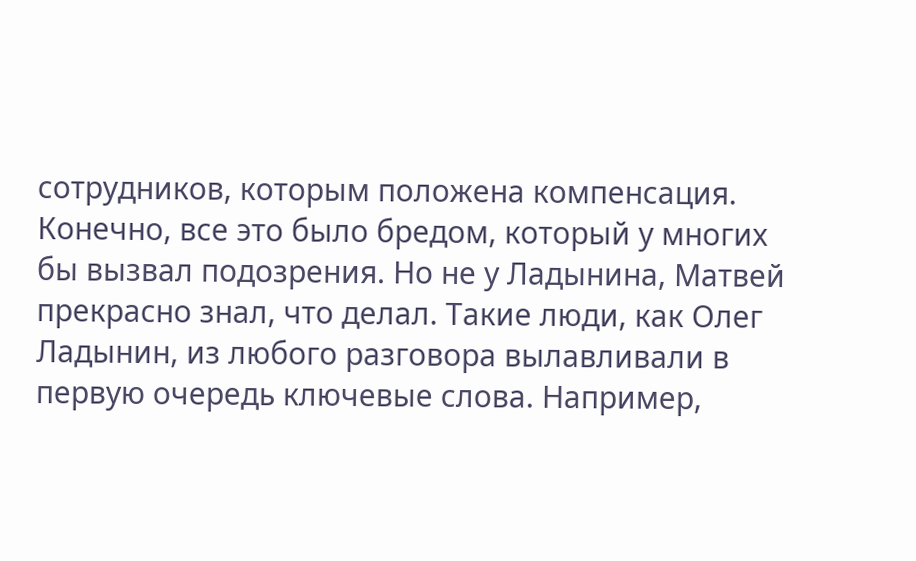сотрудников, которым положена компенсация. Конечно, все это было бредом, который у многих бы вызвал подозрения. Но не у Ладынина, Матвей прекрасно знал, что делал. Такие люди, как Олег Ладынин, из любого разговора вылавливали в первую очередь ключевые слова. Например,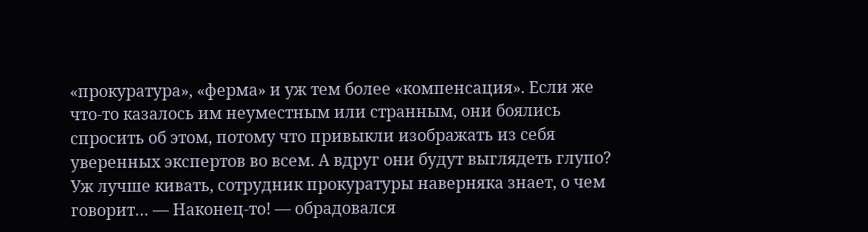«прокуратура», «ферма» и уж тем более «компенсация». Если же что-то казалось им неуместным или странным, они боялись спросить об этом, потому что привыкли изображать из себя уверенных экспертов во всем. А вдруг они будут выглядеть глупо? Уж лучше кивать, сотрудник прокуратуры наверняка знает, о чем говорит… — Наконец-то! — обрадовался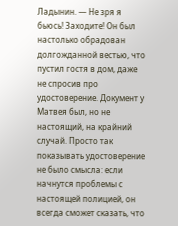Ладынин. — Не зря я бьюсь! Заходите! Он был настолько обрадован долгожданной вестью, что пустил гостя в дом, даже не спросив про удостоверение. Документ у Матвея был, но не настоящий, на крайний случай. Просто так показывать удостоверение не было смысла: если начнутся проблемы с настоящей полицией, он всегда сможет сказать, что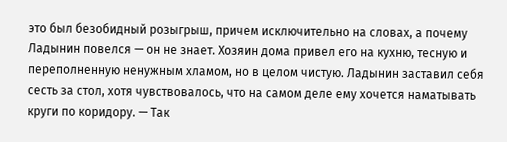это был безобидный розыгрыш, причем исключительно на словах, а почему Ладынин повелся — он не знает. Хозяин дома привел его на кухню, тесную и переполненную ненужным хламом, но в целом чистую. Ладынин заставил себя сесть за стол, хотя чувствовалось, что на самом деле ему хочется наматывать круги по коридору. — Так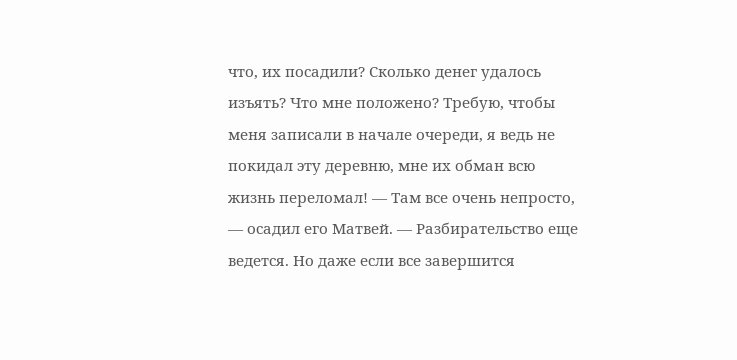что, их посадили? Сколько денег удалось изъять? Что мне положено? Требую, чтобы меня записали в начале очереди, я ведь не покидал эту деревню, мне их обман всю жизнь переломал! — Там все очень непросто, — осадил его Матвей. — Разбирательство еще ведется. Но даже если все завершится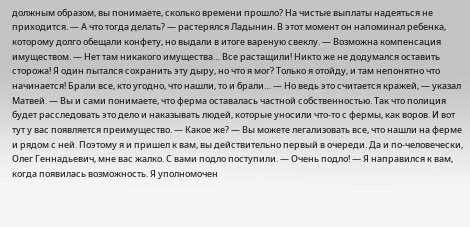должным образом, вы понимаете, сколько времени прошло? На чистые выплаты надеяться не приходится. — А что тогда делать? — растерялся Ладынин. В этот момент он напоминал ребенка, которому долго обещали конфету, но выдали в итоге вареную свеклу. — Возможна компенсация имуществом. — Нет там никакого имущества… Все растащили! Никто же не додумался оставить сторожа! Я один пытался сохранить эту дыру, но что я мог? Только я отойду, и там непонятно что начинается! Брали все, кто угодно, что нашли, то и брали… — Но ведь это считается кражей, — указал Матвей. — Вы и сами понимаете, что ферма оставалась частной собственностью. Так что полиция будет расследовать это дело и наказывать людей, которые уносили что-то с фермы, как воров. И вот тут у вас появляется преимущество. — Какое же? — Вы можете легализовать все, что нашли на ферме и рядом с ней. Поэтому я и пришел к вам, вы действительно первый в очереди. Да и по-человечески, Олег Геннадьевич, мне вас жалко. С вами подло поступили. — Очень подло! — Я направился к вам, когда появилась возможность. Я уполномочен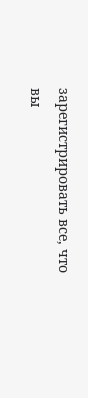зарегистрировать все, что вы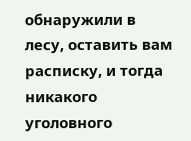обнаружили в лесу, оставить вам расписку, и тогда никакого уголовного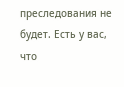преследования не будет. Есть у вас, что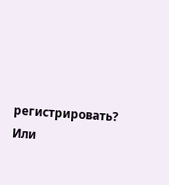регистрировать? Или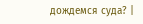дождемся суда? |